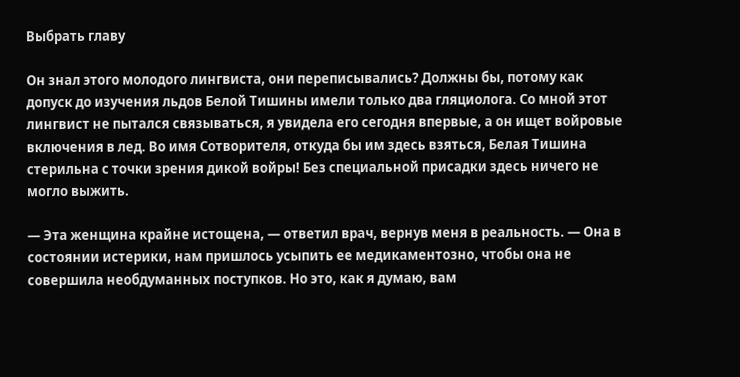Выбрать главу

Он знал этого молодого лингвиста, они переписывались? Должны бы, потому как допуск до изучения льдов Белой Тишины имели только два гляциолога. Со мной этот лингвист не пытался связываться, я увидела его сегодня впервые, а он ищет войровые включения в лед. Во имя Сотворителя, откуда бы им здесь взяться, Белая Тишина стерильна с точки зрения дикой войры! Без специальной присадки здесь ничего не могло выжить.

— Эта женщина крайне истощена, — ответил врач, вернув меня в реальность. — Она в состоянии истерики, нам пришлось усыпить ее медикаментозно, чтобы она не совершила необдуманных поступков. Но это, как я думаю, вам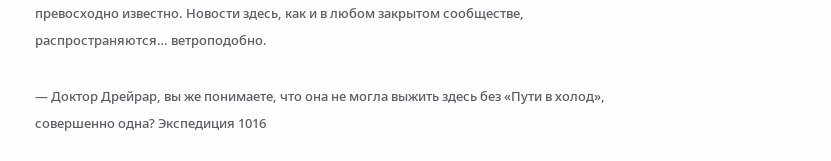превосходно известно. Новости здесь, как и в любом закрытом сообществе, распространяются… ветроподобно.

— Доктор Дрейрар, вы же понимаете, что она не могла выжить здесь без «Пути в холод», совершенно одна? Экспедиция 1016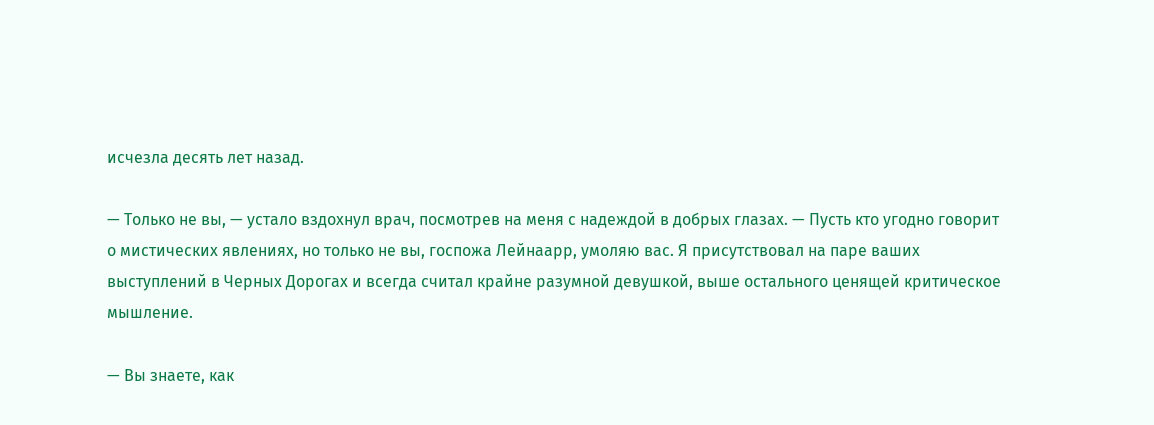исчезла десять лет назад.

— Только не вы, — устало вздохнул врач, посмотрев на меня с надеждой в добрых глазах. — Пусть кто угодно говорит о мистических явлениях, но только не вы, госпожа Лейнаарр, умоляю вас. Я присутствовал на паре ваших выступлений в Черных Дорогах и всегда считал крайне разумной девушкой, выше остального ценящей критическое мышление.

— Вы знаете, как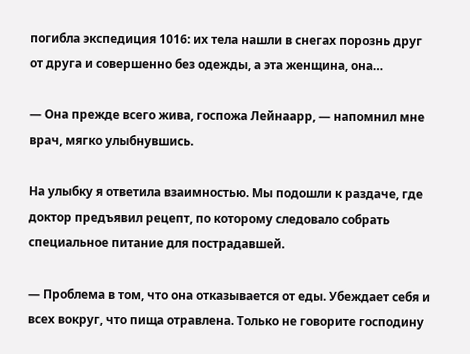погибла экспедиция 1016: их тела нашли в снегах порознь друг от друга и совершенно без одежды, а эта женщина, она…

— Она прежде всего жива, госпожа Лейнаарр, — напомнил мне врач, мягко улыбнувшись.

На улыбку я ответила взаимностью. Мы подошли к раздаче, где доктор предъявил рецепт, по которому следовало собрать специальное питание для пострадавшей.

— Проблема в том, что она отказывается от еды. Убеждает себя и всех вокруг, что пища отравлена. Только не говорите господину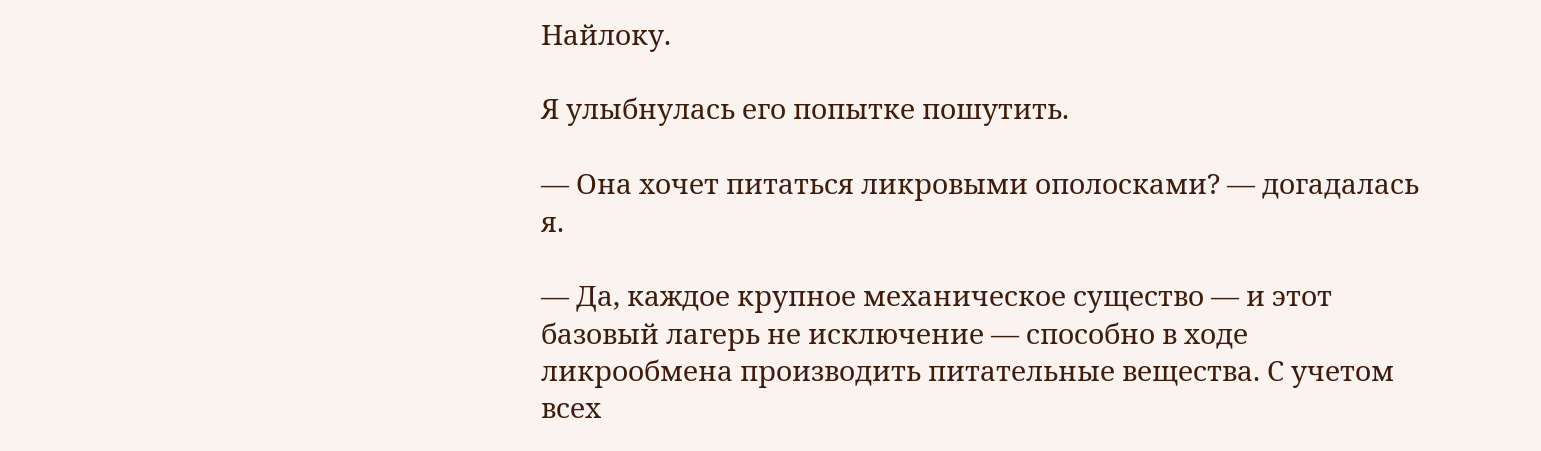Найлоку.

Я улыбнулась его попытке пошутить.

— Она хочет питаться ликровыми ополосками? — догадалась я.

— Да, каждое крупное механическое существо — и этот базовый лагерь не исключение — способно в ходе ликрообмена производить питательные вещества. С учетом всех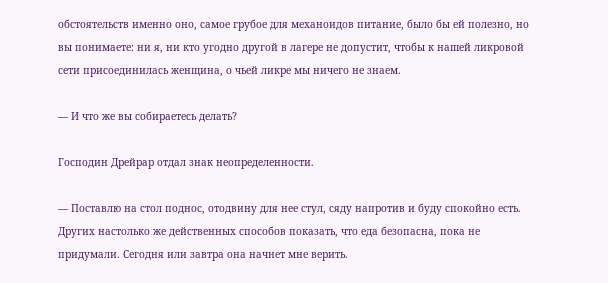обстоятельств именно оно, самое грубое для механоидов питание, было бы ей полезно, но вы понимаете: ни я, ни кто угодно другой в лагере не допустит, чтобы к нашей ликровой сети присоединилась женщина, о чьей ликре мы ничего не знаем.

— И что же вы собираетесь делать?

Господин Дрейрар отдал знак неопределенности.

— Поставлю на стол поднос, отодвину для нее стул, сяду напротив и буду спокойно есть. Других настолько же действенных способов показать, что еда безопасна, пока не придумали. Сегодня или завтра она начнет мне верить.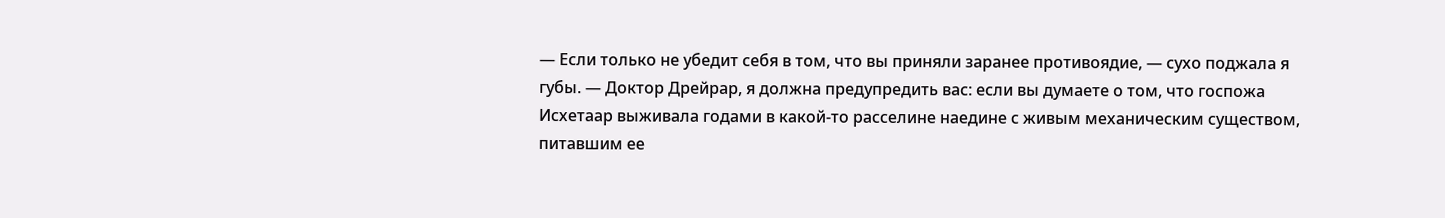— Если только не убедит себя в том, что вы приняли заранее противоядие, — сухо поджала я губы. — Доктор Дрейрар, я должна предупредить вас: если вы думаете о том, что госпожа Исхетаар выживала годами в какой-то расселине наедине с живым механическим существом, питавшим ее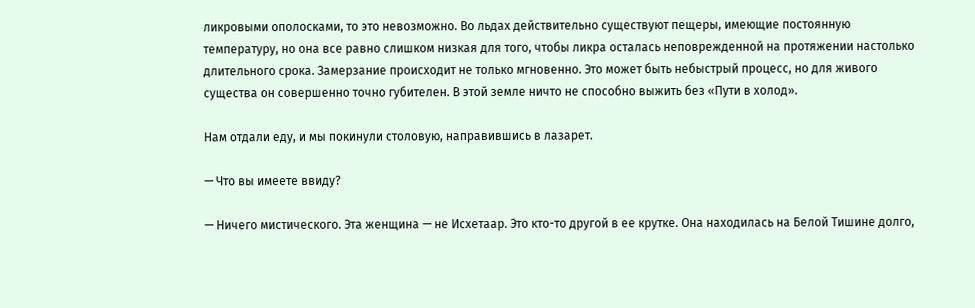ликровыми ополосками, то это невозможно. Во льдах действительно существуют пещеры, имеющие постоянную температуру, но она все равно слишком низкая для того, чтобы ликра осталась неповрежденной на протяжении настолько длительного срока. Замерзание происходит не только мгновенно. Это может быть небыстрый процесс, но для живого существа он совершенно точно губителен. В этой земле ничто не способно выжить без «Пути в холод».

Нам отдали еду, и мы покинули столовую, направившись в лазарет.

— Что вы имеете ввиду?

— Ничего мистического. Эта женщина — не Исхетаар. Это кто-то другой в ее крутке. Она находилась на Белой Тишине долго,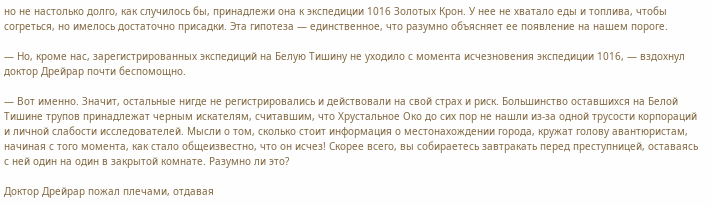но не настолько долго, как случилось бы, принадлежи она к экспедиции 1016 Золотых Крон. У нее не хватало еды и топлива, чтобы согреться, но имелось достаточно присадки. Эта гипотеза — единственное, что разумно объясняет ее появление на нашем пороге.

— Но, кроме нас, зарегистрированных экспедиций на Белую Тишину не уходило с момента исчезновения экспедиции 1016, — вздохнул доктор Дрейрар почти беспомощно.

— Вот именно. Значит, остальные нигде не регистрировались и действовали на свой страх и риск. Большинство оставшихся на Белой Тишине трупов принадлежат черным искателям, считавшим, что Хрустальное Око до сих пор не нашли из-за одной трусости корпораций и личной слабости исследователей. Мысли о том, сколько стоит информация о местонахождении города, кружат голову авантюристам, начиная с того момента, как стало общеизвестно, что он исчез! Скорее всего, вы собираетесь завтракать перед преступницей, оставаясь с ней один на один в закрытой комнате. Разумно ли это?

Доктор Дрейрар пожал плечами, отдавая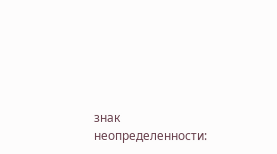знак неопределенности: